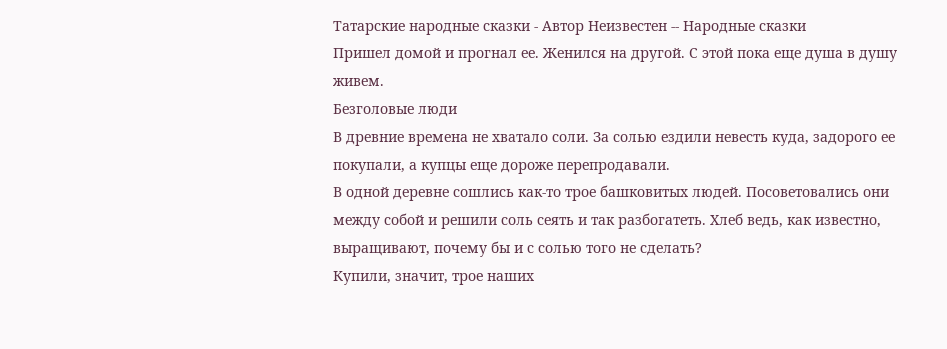Татарские народные сказки - Автор Неизвестен -- Народные сказки
Пришел домой и прогнал ее. Женился на другой. С этой пока еще душа в душу живем.
Безголовые люди
В древние времена не хватало соли. За солью ездили невесть куда, задорого ее покупали, а купцы еще дороже перепродавали.
В одной деревне сошлись как-то трое башковитых людей. Посоветовались они между собой и решили соль сеять и так разбогатеть. Хлеб ведь, как известно, выращивают, почему бы и с солью того не сделать?
Купили, значит, трое наших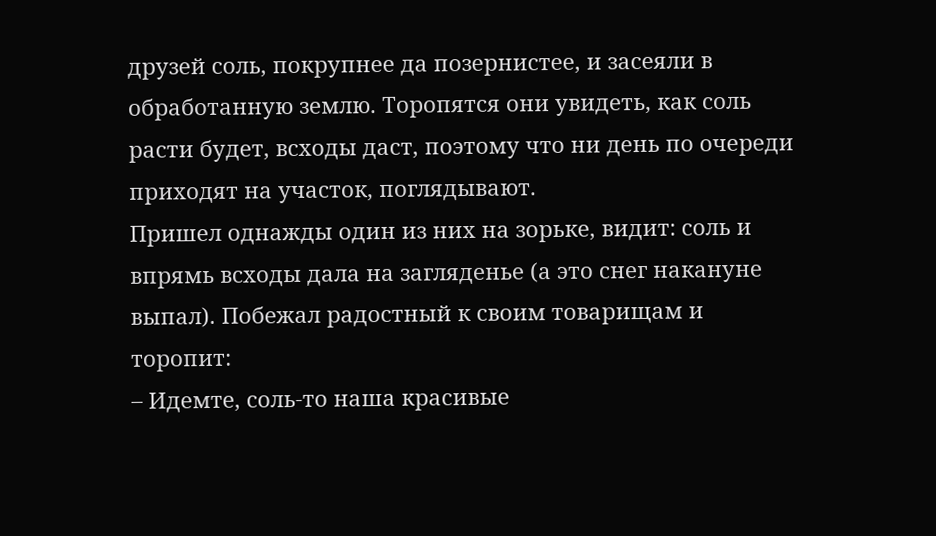друзей соль, покрупнее да позернистее, и засеяли в обработанную землю. Торопятся они увидеть, как соль расти будет, всходы даст, поэтому что ни день по очереди приходят на участок, поглядывают.
Пришел однажды один из них на зорьке, видит: соль и впрямь всходы дала на загляденье (а это снег накануне выпал). Побежал радостный к своим товарищам и торопит:
– Идемте, соль-то наша красивые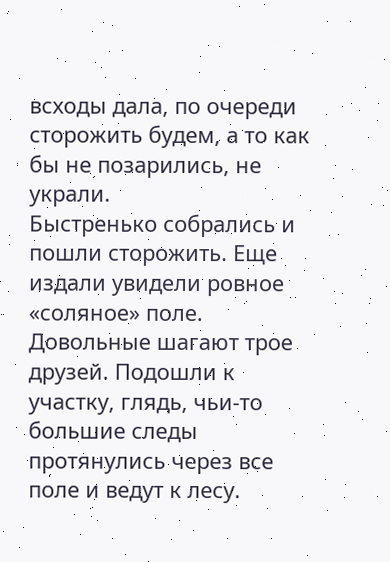всходы дала, по очереди сторожить будем, а то как бы не позарились, не украли.
Быстренько собрались и пошли сторожить. Еще издали увидели ровное «соляное» поле. Довольные шагают трое друзей. Подошли к участку, глядь, чьи-то большие следы протянулись через все поле и ведут к лесу.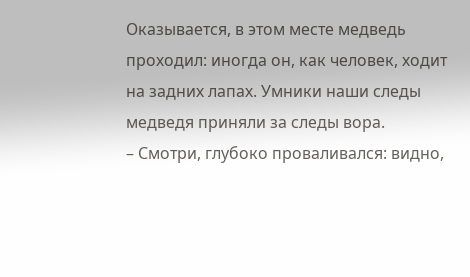Оказывается, в этом месте медведь проходил: иногда он, как человек, ходит на задних лапах. Умники наши следы медведя приняли за следы вора.
– Смотри, глубоко проваливался: видно,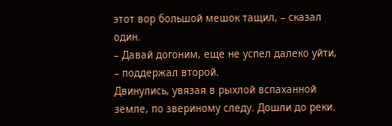этот вор большой мешок тащил, – сказал один.
– Давай догоним, еще не успел далеко уйти, – поддержал второй.
Двинулись, увязая в рыхлой вспаханной земле, по звериному следу. Дошли до реки.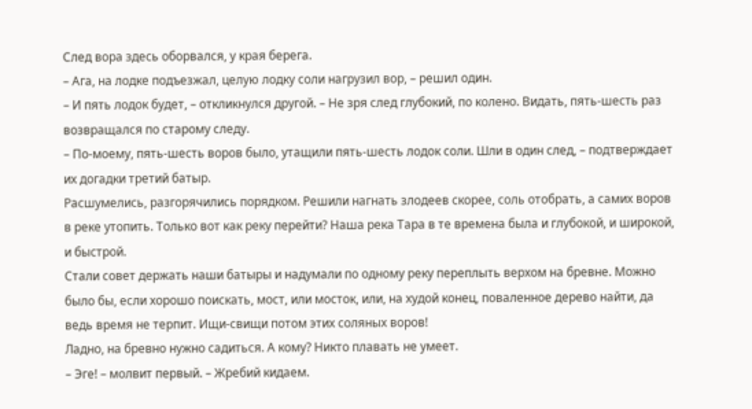След вора здесь оборвался, у края берега.
– Ага, на лодке подъезжал, целую лодку соли нагрузил вор, – решил один.
– И пять лодок будет, – откликнулся другой. – Не зря след глубокий, по колено. Видать, пять-шесть раз возвращался по старому следу.
– По-моему, пять-шесть воров было, утащили пять-шесть лодок соли. Шли в один след, – подтверждает их догадки третий батыр.
Расшумелись, разгорячились порядком. Решили нагнать злодеев скорее, соль отобрать, а самих воров в реке утопить. Только вот как реку перейти? Наша река Тара в те времена была и глубокой, и широкой, и быстрой.
Стали совет держать наши батыры и надумали по одному реку переплыть верхом на бревне. Можно было бы, если хорошо поискать, мост, или мосток, или, на худой конец, поваленное дерево найти, да ведь время не терпит. Ищи-свищи потом этих соляных воров!
Ладно, на бревно нужно садиться. А кому? Никто плавать не умеет.
– Эге! – молвит первый. – Жребий кидаем.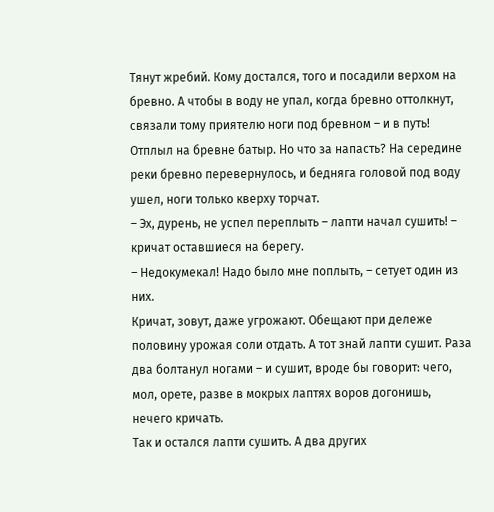Тянут жребий. Кому достался, того и посадили верхом на бревно. А чтобы в воду не упал, когда бревно оттолкнут, связали тому приятелю ноги под бревном – и в путь! Отплыл на бревне батыр. Но что за напасть? На середине реки бревно перевернулось, и бедняга головой под воду ушел, ноги только кверху торчат.
– Эх, дурень, не успел переплыть – лапти начал сушить! – кричат оставшиеся на берегу.
– Недокумекал! Надо было мне поплыть, – сетует один из них.
Кричат, зовут, даже угрожают. Обещают при дележе половину урожая соли отдать. А тот знай лапти сушит. Раза два болтанул ногами – и сушит, вроде бы говорит: чего, мол, орете, разве в мокрых лаптях воров догонишь, нечего кричать.
Так и остался лапти сушить. А два других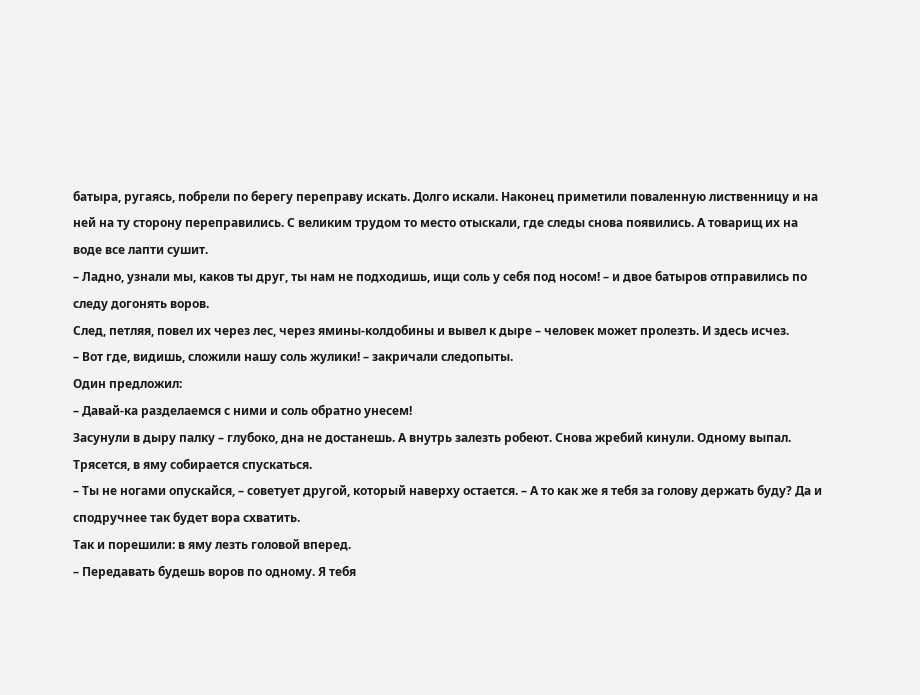батыра, ругаясь, побрели по берегу переправу искать. Долго искали. Наконец приметили поваленную лиственницу и на ней на ту сторону переправились. С великим трудом то место отыскали, где следы снова появились. А товарищ их на воде все лапти сушит.
– Ладно, узнали мы, каков ты друг, ты нам не подходишь, ищи соль у себя под носом! – и двое батыров отправились по следу догонять воров.
След, петляя, повел их через лес, через ямины-колдобины и вывел к дыре – человек может пролезть. И здесь исчез.
– Вот где, видишь, сложили нашу соль жулики! – закричали следопыты.
Один предложил:
– Давай-ка разделаемся с ними и соль обратно унесем!
Засунули в дыру палку – глубоко, дна не достанешь. А внутрь залезть робеют. Снова жребий кинули. Одному выпал. Трясется, в яму собирается спускаться.
– Ты не ногами опускайся, – советует другой, который наверху остается. – А то как же я тебя за голову держать буду? Да и сподручнее так будет вора схватить.
Так и порешили: в яму лезть головой вперед.
– Передавать будешь воров по одному. Я тебя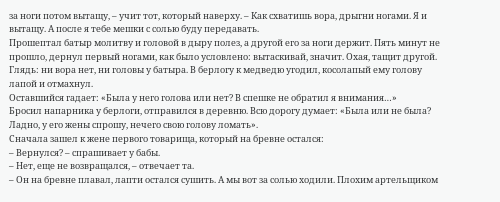за ноги потом вытащу, – учит тот, который наверху. – Как схватишь вора, дрыгни ногами. Я и вытащу. А после я тебе мешки с солью буду передавать.
Прошептал батыр молитву и головой в дыру полез, а другой его за ноги держит. Пять минут не прошло, дернул первый ногами, как было условлено: вытаскивай, значит. Охая, тащит другой. Глядь: ни вора нет, ни головы у батыра. В берлогу к медведю угодил, косолапый ему голову лапой и отмахнул.
Оставшийся гадает: «Была у него голова или нет? В спешке не обратил я внимания…»
Бросил напарника у берлоги, отправился в деревню. Всю дорогу думает: «Была или не была? Ладно, у его жены спрошу, нечего свою голову ломать».
Сначала зашел к жене первого товарища, который на бревне остался:
– Вернулся? – спрашивает у бабы.
– Нет, еще не возвращался, – отвечает та.
– Он на бревне плавал, лапти остался сушить. А мы вот за солью ходили. Плохим артельщиком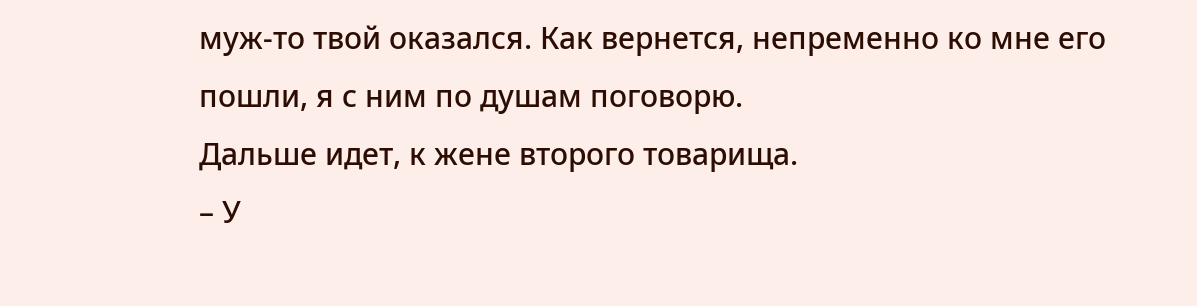муж-то твой оказался. Как вернется, непременно ко мне его пошли, я с ним по душам поговорю.
Дальше идет, к жене второго товарища.
– У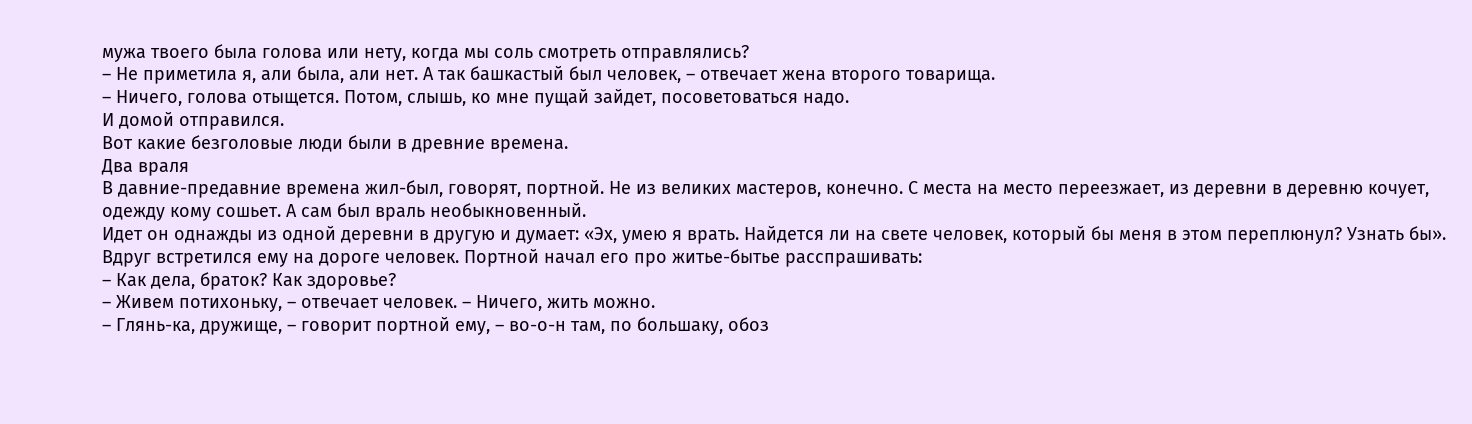мужа твоего была голова или нету, когда мы соль смотреть отправлялись?
– Не приметила я, али была, али нет. А так башкастый был человек, – отвечает жена второго товарища.
– Ничего, голова отыщется. Потом, слышь, ко мне пущай зайдет, посоветоваться надо.
И домой отправился.
Вот какие безголовые люди были в древние времена.
Два враля
В давние-предавние времена жил-был, говорят, портной. Не из великих мастеров, конечно. С места на место переезжает, из деревни в деревню кочует, одежду кому сошьет. А сам был враль необыкновенный.
Идет он однажды из одной деревни в другую и думает: «Эх, умею я врать. Найдется ли на свете человек, который бы меня в этом переплюнул? Узнать бы».
Вдруг встретился ему на дороге человек. Портной начал его про житье-бытье расспрашивать:
– Как дела, браток? Как здоровье?
– Живем потихоньку, – отвечает человек. – Ничего, жить можно.
– Глянь-ка, дружище, – говорит портной ему, – во-о-н там, по большаку, обоз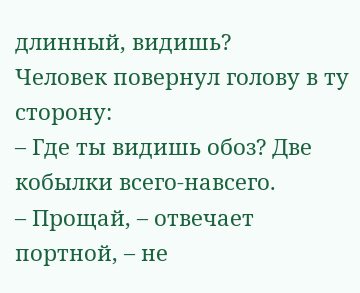длинный, видишь?
Человек повернул голову в ту сторону:
– Где ты видишь обоз? Две кобылки всего-навсего.
– Прощай, – отвечает портной, – не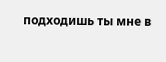подходишь ты мне в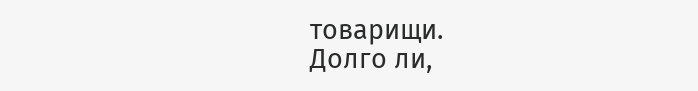товарищи.
Долго ли,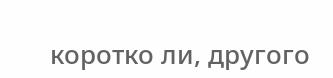коротко ли, другого